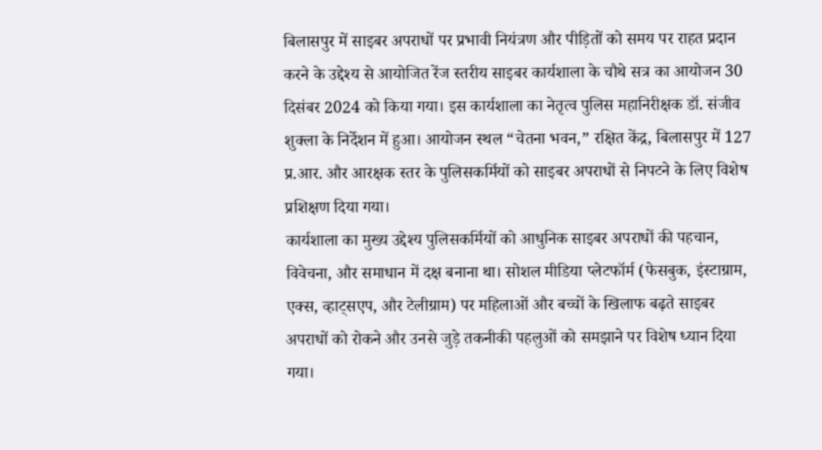बिलासपुर में साइबर अपराधों पर प्रभावी नियंत्रण और पीड़ितों को समय पर राहत प्रदान करने के उद्देश्य से आयोजित रेंज स्तरीय साइबर कार्यशाला के चौथे सत्र का आयोजन 30 दिसंबर 2024 को किया गया। इस कार्यशाला का नेतृत्व पुलिस महानिरीक्षक डॉ. संजीव शुक्ला के निर्देशन में हुआ। आयोजन स्थल “चेतना भवन,” रक्षित केंद्र, बिलासपुर में 127 प्र.आर. और आरक्षक स्तर के पुलिसकर्मियों को साइबर अपराधों से निपटने के लिए विशेष प्रशिक्षण दिया गया।
कार्यशाला का मुख्य उद्देश्य पुलिसकर्मियों को आधुनिक साइबर अपराधों की पहचान, विवेचना, और समाधान में दक्ष बनाना था। सोशल मीडिया प्लेटफॉर्म (फेसबुक, इंस्टाग्राम, एक्स, व्हाट्सएप, और टेलीग्राम) पर महिलाओं और बच्चों के खिलाफ बढ़ते साइबर अपराधों को रोकने और उनसे जुड़े तकनीकी पहलुओं को समझाने पर विशेष ध्यान दिया गया।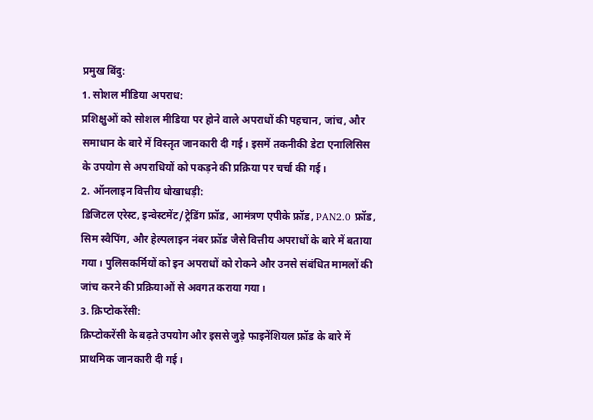प्रमुख बिंदु:
1. सोशल मीडिया अपराध:
प्रशिक्षुओं को सोशल मीडिया पर होने वाले अपराधों की पहचान, जांच, और समाधान के बारे में विस्तृत जानकारी दी गई। इसमें तकनीकी डेटा एनालिसिस के उपयोग से अपराधियों को पकड़ने की प्रक्रिया पर चर्चा की गई।
2. ऑनलाइन वित्तीय धोखाधड़ी:
डिजिटल एरेस्ट, इन्वेस्टमेंट/ट्रेडिंग फ्रॉड, आमंत्रण एपीके फ्रॉड, PAN2.0 फ्रॉड, सिम स्वैपिंग, और हेल्पलाइन नंबर फ्रॉड जैसे वित्तीय अपराधों के बारे में बताया गया। पुलिसकर्मियों को इन अपराधों को रोकने और उनसे संबंधित मामलों की जांच करने की प्रक्रियाओं से अवगत कराया गया।
3. क्रिप्टोकरेंसी:
क्रिप्टोकरेंसी के बढ़ते उपयोग और इससे जुड़े फाइनेंशियल फ्रॉड के बारे में प्राथमिक जानकारी दी गई।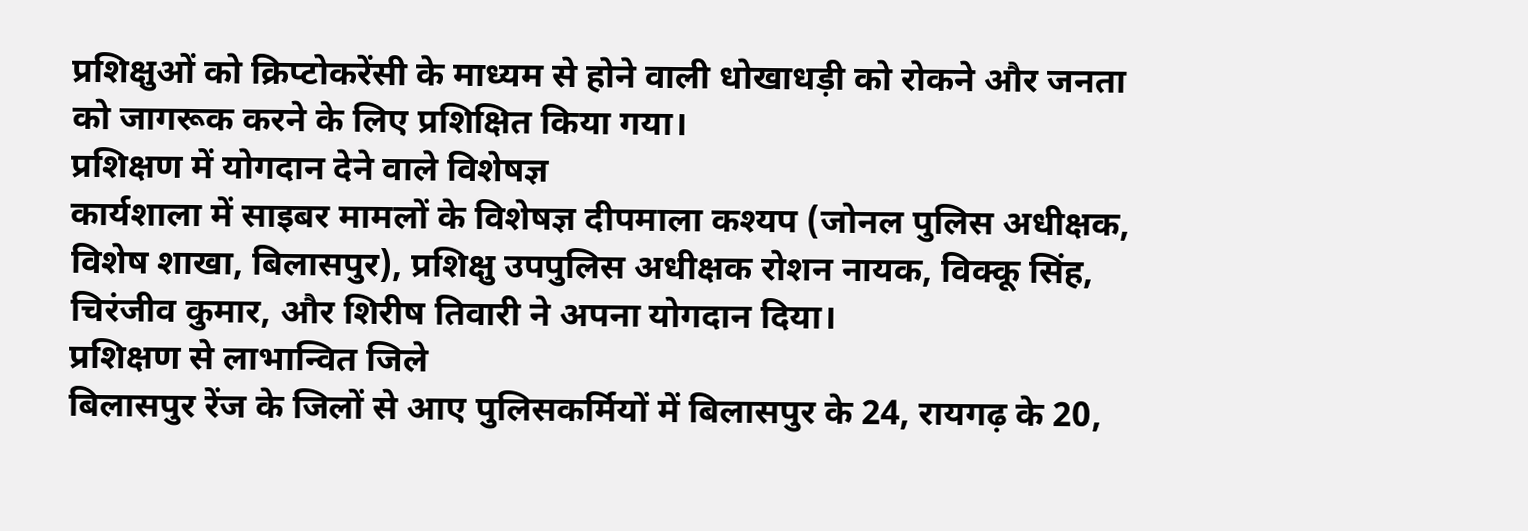प्रशिक्षुओं को क्रिप्टोकरेंसी के माध्यम से होने वाली धोखाधड़ी को रोकने और जनता को जागरूक करने के लिए प्रशिक्षित किया गया।
प्रशिक्षण में योगदान देने वाले विशेषज्ञ
कार्यशाला में साइबर मामलों के विशेषज्ञ दीपमाला कश्यप (जोनल पुलिस अधीक्षक, विशेष शाखा, बिलासपुर), प्रशिक्षु उपपुलिस अधीक्षक रोशन नायक, विक्कू सिंह, चिरंजीव कुमार, और शिरीष तिवारी ने अपना योगदान दिया।
प्रशिक्षण से लाभान्वित जिले
बिलासपुर रेंज के जिलों से आए पुलिसकर्मियों में बिलासपुर के 24, रायगढ़ के 20,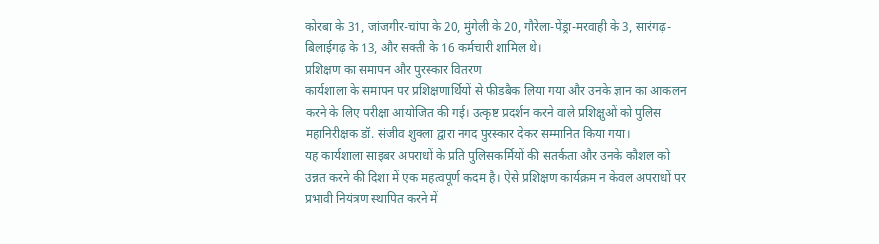कोरबा के 31, जांजगीर-चांपा के 20, मुंगेली के 20, गौरेला-पेंड्रा-मरवाही के 3, सारंगढ़-बिलाईगढ़ के 13, और सक्ती के 16 कर्मचारी शामिल थे।
प्रशिक्षण का समापन और पुरस्कार वितरण
कार्यशाला के समापन पर प्रशिक्षणार्थियों से फीडबैक लिया गया और उनके ज्ञान का आकलन करने के लिए परीक्षा आयोजित की गई। उत्कृष्ट प्रदर्शन करने वाले प्रशिक्षुओं को पुलिस महानिरीक्षक डॉ. संजीव शुक्ला द्वारा नगद पुरस्कार देकर सम्मानित किया गया।
यह कार्यशाला साइबर अपराधों के प्रति पुलिसकर्मियों की सतर्कता और उनके कौशल को उन्नत करने की दिशा में एक महत्वपूर्ण कदम है। ऐसे प्रशिक्षण कार्यक्रम न केवल अपराधों पर प्रभावी नियंत्रण स्थापित करने में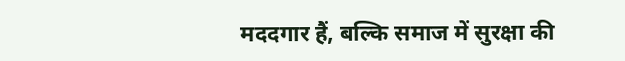मददगार हैं, बल्कि समाज में सुरक्षा की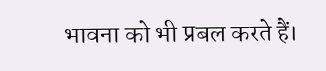भावना को भी प्रबल करते हैं।